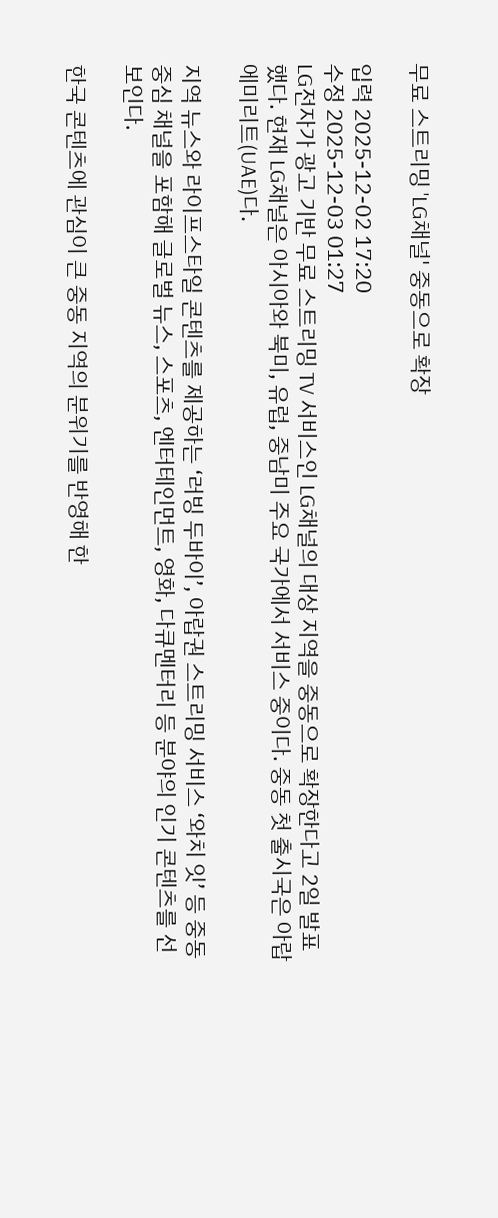무료 스트리밍 'LG채널' 중동으로 확장

입력 2025-12-02 17:20
수정 2025-12-03 01:27
LG전자가 광고 기반 무료 스트리밍 TV 서비스인 LG채널의 대상 지역을 중동으로 확장한다고 2일 발표했다. 현재 LG채널은 아시아와 북미, 유럽, 중남미 주요 국가에서 서비스 중이다. 중동 첫 출시국은 아랍에미리트(UAE)다.

지역 뉴스와 라이프스타일 콘텐츠를 제공하는 ‘러빙 두바이’, 아랍권 스트리밍 서비스 ‘와치 잇’ 등 중동 중심 채널을 포함해 글로벌 뉴스, 스포츠, 엔터테인먼트, 영화, 다큐멘터리 등 분야의 인기 콘텐츠를 선보인다.

한국 콘텐츠에 관심이 큰 중동 지역의 분위기를 반영해 한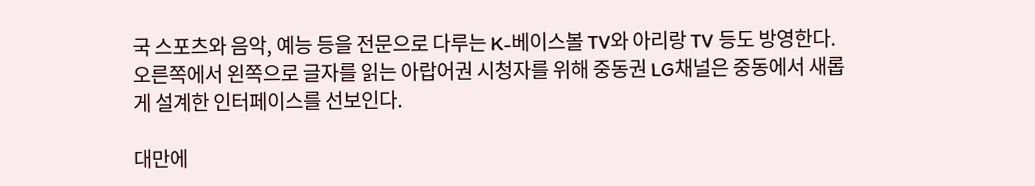국 스포츠와 음악, 예능 등을 전문으로 다루는 K-베이스볼 TV와 아리랑 TV 등도 방영한다. 오른쪽에서 왼쪽으로 글자를 읽는 아랍어권 시청자를 위해 중동권 LG채널은 중동에서 새롭게 설계한 인터페이스를 선보인다.

대만에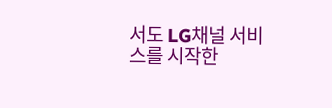서도 LG채널 서비스를 시작한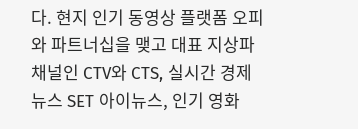다. 현지 인기 동영상 플랫폼 오피와 파트너십을 맺고 대표 지상파 채널인 CTV와 CTS, 실시간 경제뉴스 SET 아이뉴스, 인기 영화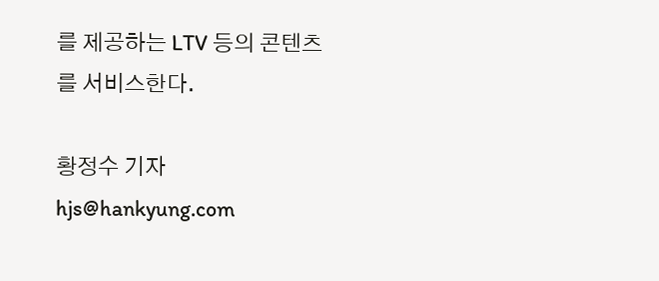를 제공하는 LTV 등의 콘텐츠를 서비스한다.

황정수 기자 hjs@hankyung.com